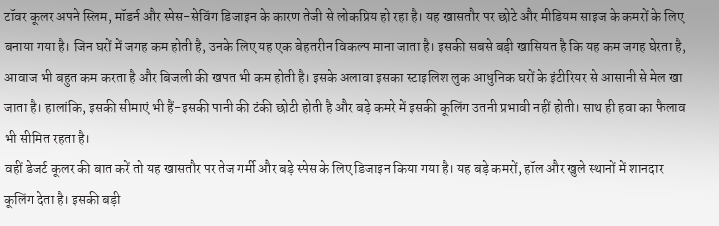टॉवर कूलर अपने स्लिम, मॉडर्न और स्पेस-सेविंग डिजाइन के कारण तेजी से लोकप्रिय हो रहा है। यह खासतौर पर छोटे और मीडियम साइज के कमरों के लिए बनाया गया है। जिन घरों में जगह कम होती है, उनके लिए यह एक बेहतरीन विकल्प माना जाता है। इसकी सबसे बड़ी खासियत है कि यह कम जगह घेरता है, आवाज भी बहुत कम करता है और बिजली की खपत भी कम होती है। इसके अलावा इसका स्टाइलिश लुक आधुनिक घरों के इंटीरियर से आसानी से मेल खा जाता है। हालांकि, इसकी सीमाएं भी हैं-इसकी पानी की टंकी छोटी होती है और बड़े कमरे में इसकी कूलिंग उतनी प्रभावी नहीं होती। साथ ही हवा का फैलाव भी सीमित रहता है।
वहीं डेजर्ट कूलर की बात करें तो यह खासतौर पर तेज गर्मी और बड़े स्पेस के लिए डिजाइन किया गया है। यह बड़े कमरों, हॉल और खुले स्थानों में शानदार कूलिंग देता है। इसकी बड़ी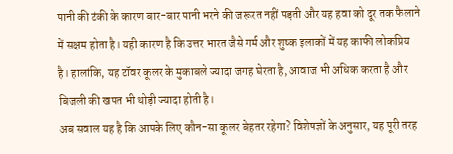पानी की टंकी के कारण बार-बार पानी भरने की जरूरत नहीं पड़ती और यह हवा को दूर तक फैलाने में सक्षम होता है। यही कारण है कि उत्तर भारत जैसे गर्म और शुष्क इलाकों में यह काफी लोकप्रिय है। हालांकि, यह टॉवर कूलर के मुकाबले ज्यादा जगह घेरता है, आवाज भी अधिक करता है और बिजली की खपत भी थोड़ी ज्यादा होती है।
अब सवाल यह है कि आपके लिए कौन-सा कूलर बेहतर रहेगा? विशेषज्ञों के अनुसार, यह पूरी तरह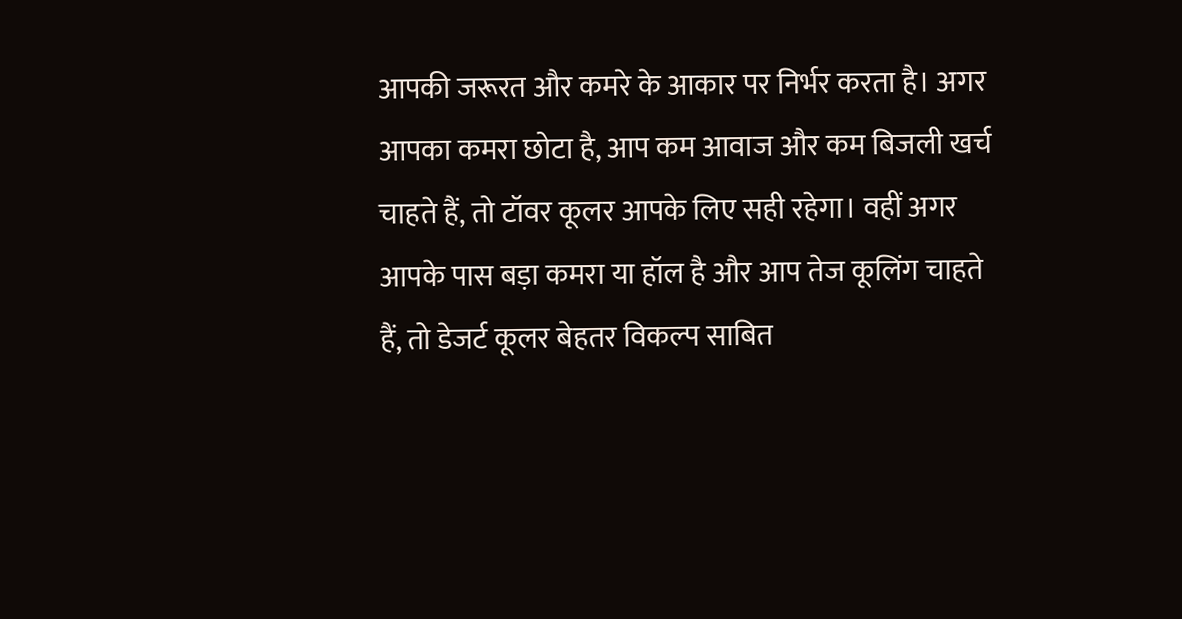आपकी जरूरत और कमरे के आकार पर निर्भर करता है। अगर आपका कमरा छोटा है, आप कम आवाज और कम बिजली खर्च चाहते हैं, तो टॉवर कूलर आपके लिए सही रहेगा। वहीं अगर आपके पास बड़ा कमरा या हॉल है और आप तेज कूलिंग चाहते हैं, तो डेजर्ट कूलर बेहतर विकल्प साबित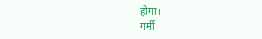होगा।
गर्मी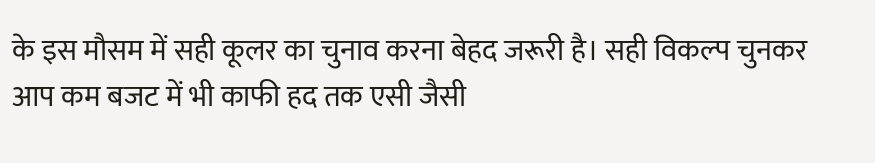के इस मौसम में सही कूलर का चुनाव करना बेहद जरूरी है। सही विकल्प चुनकर आप कम बजट में भी काफी हद तक एसी जैसी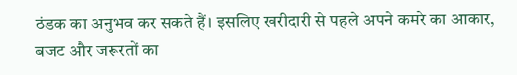ठंडक का अनुभव कर सकते हैं। इसलिए खरीदारी से पहले अपने कमरे का आकार, बजट और जरूरतों का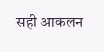सही आकलन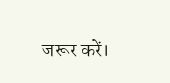जरूर करें।